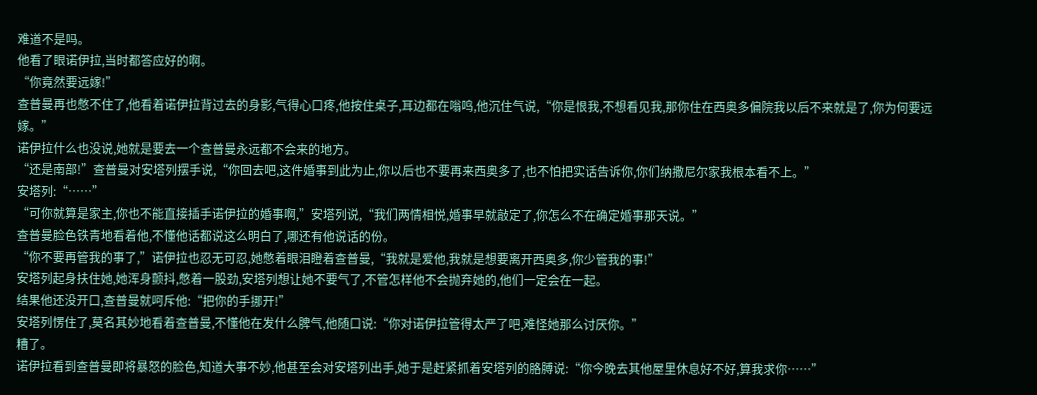难道不是吗。
他看了眼诺伊拉,当时都答应好的啊。
“你竟然要远嫁!”
查普曼再也憋不住了,他看着诺伊拉背过去的身影,气得心口疼,他按住桌子,耳边都在嗡鸣,他沉住气说,“你是恨我,不想看见我,那你住在西奥多偏院我以后不来就是了,你为何要远嫁。”
诺伊拉什么也没说,她就是要去一个查普曼永远都不会来的地方。
“还是南部!”查普曼对安塔列摆手说,“你回去吧,这件婚事到此为止,你以后也不要再来西奥多了,也不怕把实话告诉你,你们纳撒尼尔家我根本看不上。”
安塔列:“……”
“可你就算是家主,你也不能直接插手诺伊拉的婚事啊,”安塔列说,“我们两情相悦,婚事早就敲定了,你怎么不在确定婚事那天说。”
查普曼脸色铁青地看着他,不懂他话都说这么明白了,哪还有他说话的份。
“你不要再管我的事了,”诺伊拉也忍无可忍,她憋着眼泪瞪着查普曼,“我就是爱他,我就是想要离开西奥多,你少管我的事!”
安塔列起身扶住她,她浑身颤抖,憋着一股劲,安塔列想让她不要气了,不管怎样他不会抛弃她的,他们一定会在一起。
结果他还没开口,查普曼就呵斥他:“把你的手挪开!”
安塔列愣住了,莫名其妙地看着查普曼,不懂他在发什么脾气,他随口说:“你对诺伊拉管得太严了吧,难怪她那么讨厌你。”
糟了。
诺伊拉看到查普曼即将暴怒的脸色,知道大事不妙,他甚至会对安塔列出手,她于是赶紧抓着安塔列的胳膊说:“你今晚去其他屋里休息好不好,算我求你……”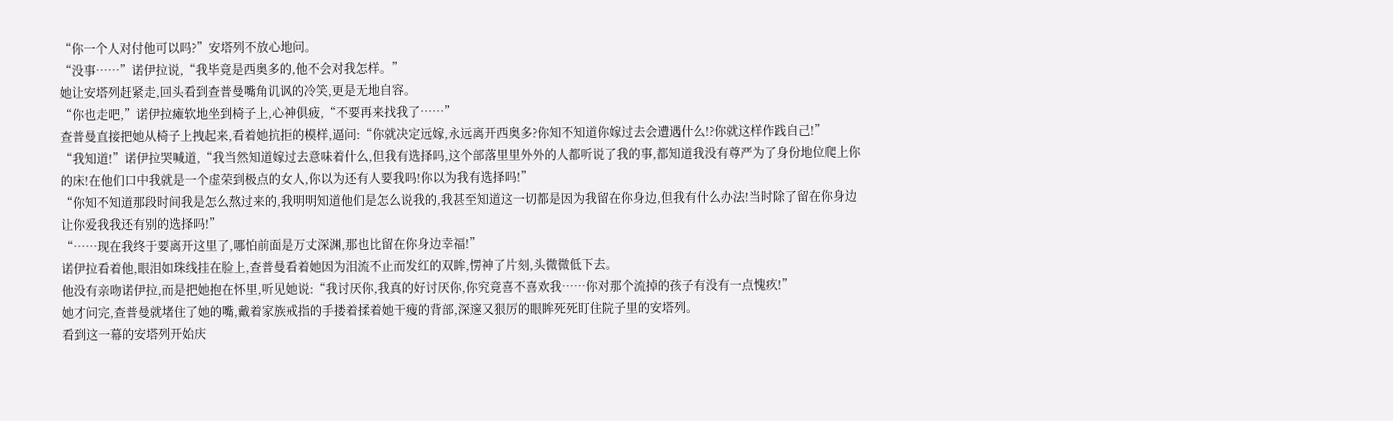“你一个人对付他可以吗?”安塔列不放心地问。
“没事……”诺伊拉说,“我毕竟是西奥多的,他不会对我怎样。”
她让安塔列赶紧走,回头看到查普曼嘴角讥讽的冷笑,更是无地自容。
“你也走吧,”诺伊拉瘫软地坐到椅子上,心神俱疲,“不要再来找我了……”
查普曼直接把她从椅子上拽起来,看着她抗拒的模样,逼问:“你就决定远嫁,永远离开西奥多?你知不知道你嫁过去会遭遇什么!?你就这样作践自己!”
“我知道!”诺伊拉哭喊道,“我当然知道嫁过去意味着什么,但我有选择吗,这个部落里里外外的人都听说了我的事,都知道我没有尊严为了身份地位爬上你的床!在他们口中我就是一个虚荣到极点的女人,你以为还有人要我吗!你以为我有选择吗!”
“你知不知道那段时间我是怎么熬过来的,我明明知道他们是怎么说我的,我甚至知道这一切都是因为我留在你身边,但我有什么办法!当时除了留在你身边让你爱我我还有别的选择吗!”
“……现在我终于要离开这里了,哪怕前面是万丈深渊,那也比留在你身边幸福!”
诺伊拉看着他,眼泪如珠线挂在脸上,查普曼看着她因为泪流不止而发红的双眸,愣神了片刻,头微微低下去。
他没有亲吻诺伊拉,而是把她抱在怀里,听见她说:“我讨厌你,我真的好讨厌你,你究竟喜不喜欢我……你对那个流掉的孩子有没有一点愧疚!”
她才问完,查普曼就堵住了她的嘴,戴着家族戒指的手搂着揉着她干瘦的背部,深邃又狠厉的眼眸死死盯住院子里的安塔列。
看到这一幕的安塔列开始庆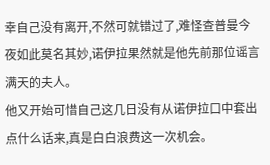幸自己没有离开,不然可就错过了,难怪查普曼今夜如此莫名其妙,诺伊拉果然就是他先前那位谣言满天的夫人。
他又开始可惜自己这几日没有从诺伊拉口中套出点什么话来,真是白白浪费这一次机会。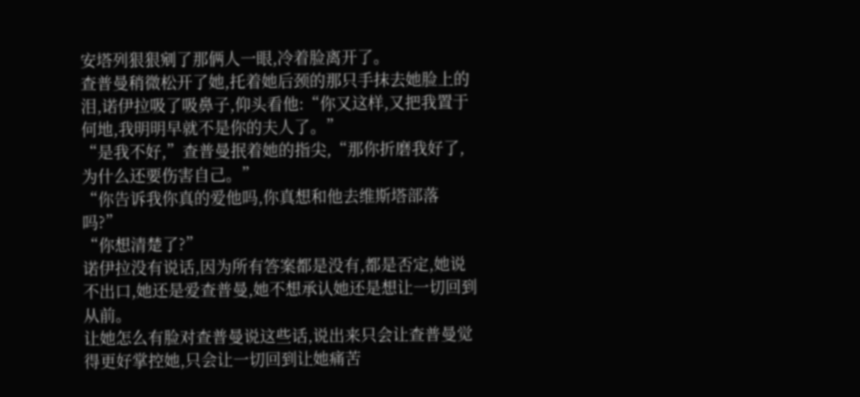安塔列狠狠剜了那俩人一眼,冷着脸离开了。
查普曼稍微松开了她,托着她后颈的那只手抹去她脸上的泪,诺伊拉吸了吸鼻子,仰头看他:“你又这样,又把我置于何地,我明明早就不是你的夫人了。”
“是我不好,”查普曼抿着她的指尖,“那你折磨我好了,为什么还要伤害自己。”
“你告诉我你真的爱他吗,你真想和他去维斯塔部落吗?”
“你想清楚了?”
诺伊拉没有说话,因为所有答案都是没有,都是否定,她说不出口,她还是爱查普曼,她不想承认她还是想让一切回到从前。
让她怎么有脸对查普曼说这些话,说出来只会让查普曼觉得更好掌控她,只会让一切回到让她痛苦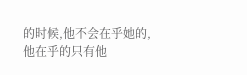的时候,他不会在乎她的,他在乎的只有他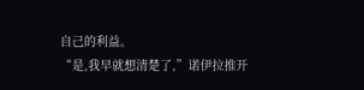自己的利益。
“是,我早就想清楚了,”诺伊拉推开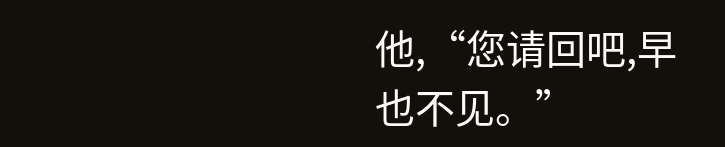他,“您请回吧,早也不见。”